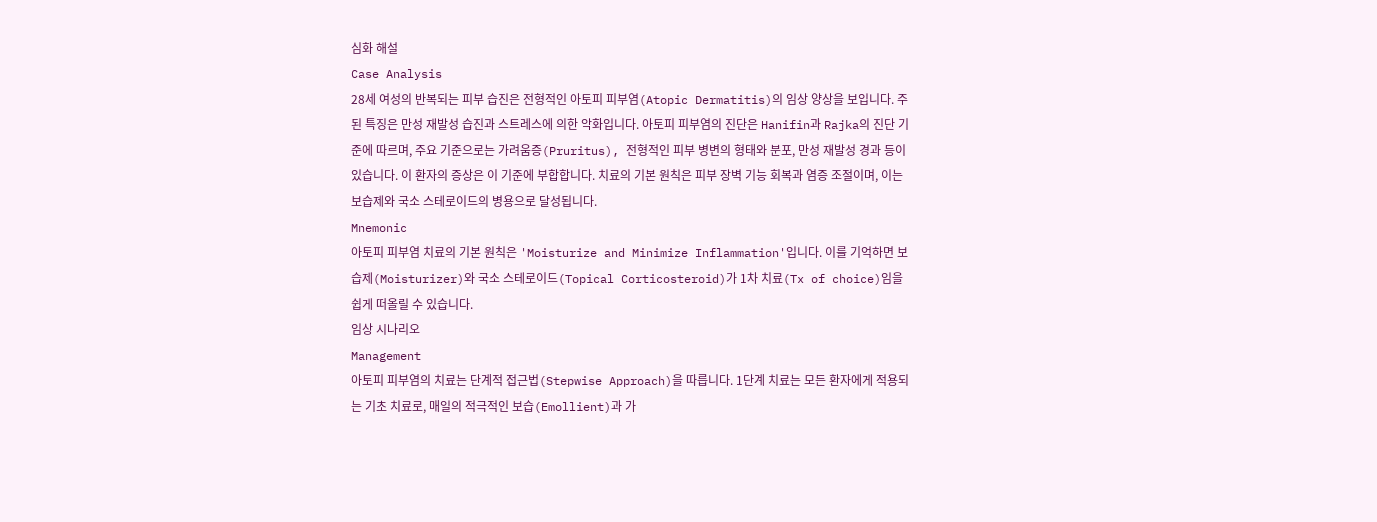심화 해설
Case Analysis
28세 여성의 반복되는 피부 습진은 전형적인 아토피 피부염(Atopic Dermatitis)의 임상 양상을 보입니다. 주된 특징은 만성 재발성 습진과 스트레스에 의한 악화입니다. 아토피 피부염의 진단은 Hanifin과 Rajka의 진단 기준에 따르며, 주요 기준으로는 가려움증(Pruritus), 전형적인 피부 병변의 형태와 분포, 만성 재발성 경과 등이 있습니다. 이 환자의 증상은 이 기준에 부합합니다. 치료의 기본 원칙은 피부 장벽 기능 회복과 염증 조절이며, 이는 보습제와 국소 스테로이드의 병용으로 달성됩니다.
Mnemonic
아토피 피부염 치료의 기본 원칙은 'Moisturize and Minimize Inflammation'입니다. 이를 기억하면 보습제(Moisturizer)와 국소 스테로이드(Topical Corticosteroid)가 1차 치료(Tx of choice)임을 쉽게 떠올릴 수 있습니다.
임상 시나리오
Management
아토피 피부염의 치료는 단계적 접근법(Stepwise Approach)을 따릅니다. 1단계 치료는 모든 환자에게 적용되는 기초 치료로, 매일의 적극적인 보습(Emollient)과 가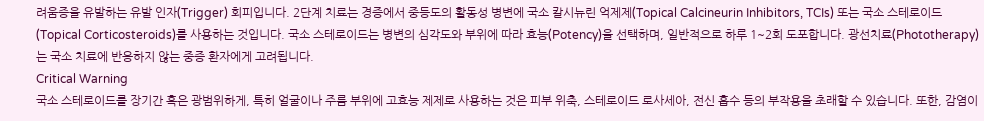려움증을 유발하는 유발 인자(Trigger) 회피입니다. 2단계 치료는 경증에서 중등도의 활동성 병변에 국소 칼시뉴린 억제제(Topical Calcineurin Inhibitors, TCIs) 또는 국소 스테로이드(Topical Corticosteroids)를 사용하는 것입니다. 국소 스테로이드는 병변의 심각도와 부위에 따라 효능(Potency)을 선택하며, 일반적으로 하루 1~2회 도포합니다. 광선치료(Phototherapy)는 국소 치료에 반응하지 않는 중증 환자에게 고려됩니다.
Critical Warning
국소 스테로이드를 장기간 혹은 광범위하게, 특히 얼굴이나 주름 부위에 고효능 제제로 사용하는 것은 피부 위축, 스테로이드 로사세아, 전신 흡수 등의 부작용을 초래할 수 있습니다. 또한, 감염이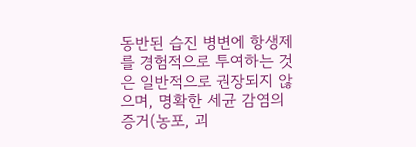동반된 습진 병변에 항생제를 경험적으로 투여하는 것은 일반적으로 권장되지 않으며, 명확한 세균 감염의 증거(농포, 괴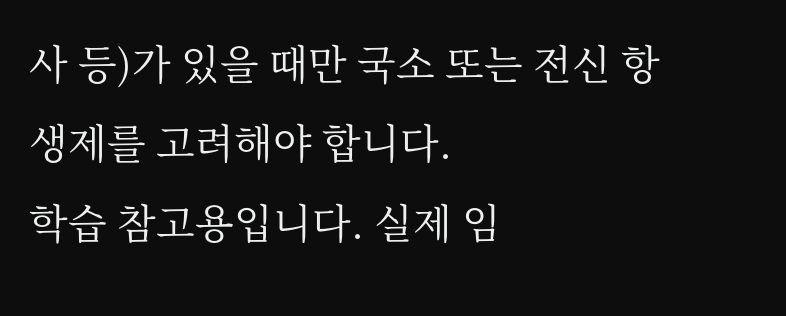사 등)가 있을 때만 국소 또는 전신 항생제를 고려해야 합니다.
학습 참고용입니다. 실제 임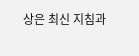상은 최신 지침과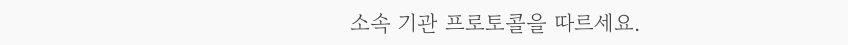소속 기관 프로토콜을 따르세요.